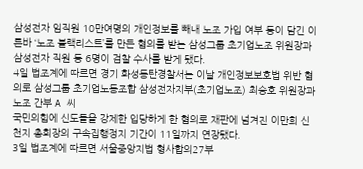삼성전자 임직원 10만여명의 개인정보를 빼내 노조 가입 여부 등이 담긴 이른바 ‘노조 블랙리스트’를 만든 혐의를 받는 삼성그룹 초기업노조 위원장과 삼성전자 직원 등 6명이 검찰 수사를 받게 됐다.
4일 법조계에 따르면 경기 화성동탄경찰서는 이날 개인정보보호법 위반 혐의로 삼성그룹 초기업노동조합 삼성전자지부(초기업노조) 최승호 위원장과 노조 간부 A 씨
국민의힘에 신도들을 강제한 입당하게 한 혐의로 재판에 넘겨진 이만희 신천지 총회장의 구속집행정지 기간이 11일까지 연장됐다.
3일 법조계에 따르면 서울중앙지법 형사합의27부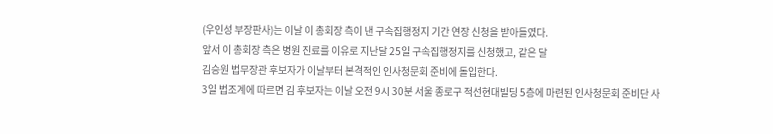(우인성 부장판사)는 이날 이 총회장 측이 낸 구속집행정지 기간 연장 신청을 받아들였다.
앞서 이 총회장 측은 병원 진료를 이유로 지난달 25일 구속집행정지를 신청했고, 같은 달
김승원 법무장관 후보자가 이날부터 본격적인 인사청문회 준비에 돌입한다.
3일 법조계에 따르면 김 후보자는 이날 오전 9시 30분 서울 종로구 적선현대빌딩 5층에 마련된 인사청문회 준비단 사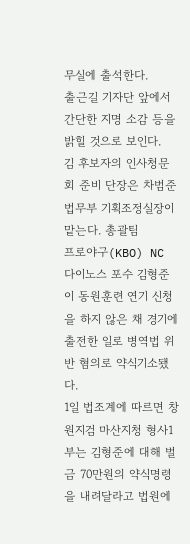무실에 출석한다.
출근길 기자단 앞에서 간단한 지명 소감 등을 밝힐 것으로 보인다.
김 후보자의 인사청문회 준비 단장은 차범준 법무부 기획조정실장이 맡는다. 총괄팀
프로야구(KBO) NC 다이노스 포수 김형준이 동원훈련 연기 신청을 하지 않은 채 경기에 출전한 일로 병역법 위반 혐의로 약식기소됐다.
1일 법조계에 따르면 창원지검 마산지청 형사1부는 김형준에 대해 벌금 70만원의 약식명령을 내려달라고 법원에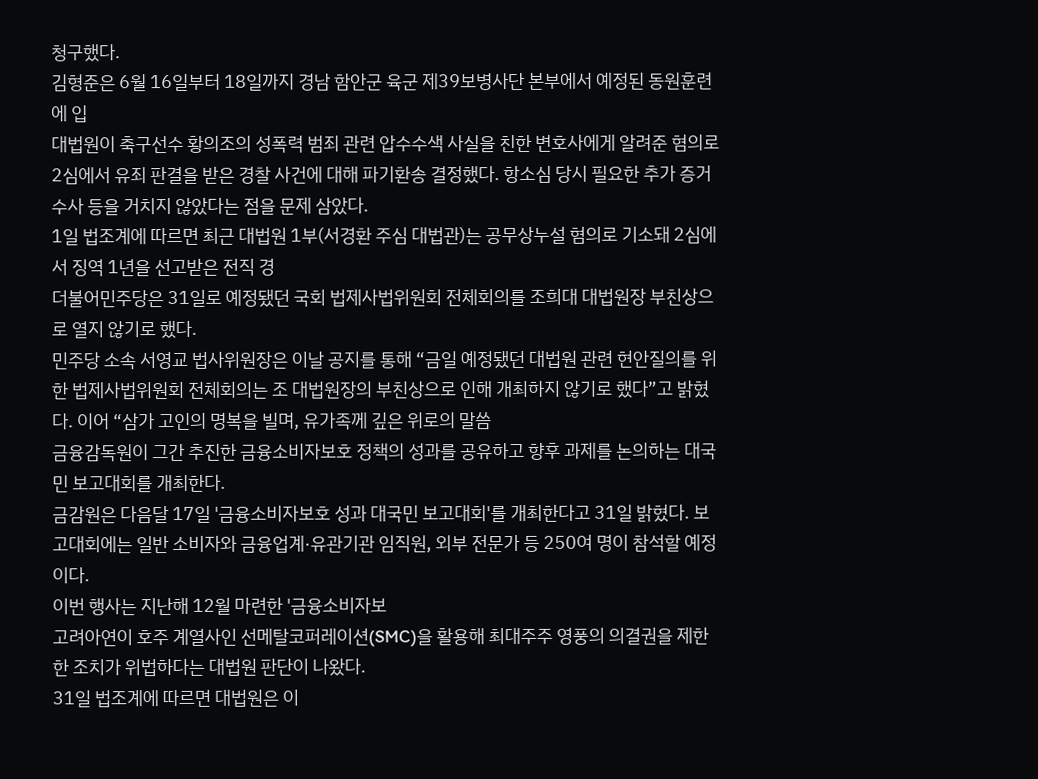청구했다.
김형준은 6월 16일부터 18일까지 경남 함안군 육군 제39보병사단 본부에서 예정된 동원훈련에 입
대법원이 축구선수 황의조의 성폭력 범죄 관련 압수수색 사실을 친한 변호사에게 알려준 혐의로 2심에서 유죄 판결을 받은 경찰 사건에 대해 파기환송 결정했다. 항소심 당시 필요한 추가 증거수사 등을 거치지 않았다는 점을 문제 삼았다.
1일 법조계에 따르면 최근 대법원 1부(서경환 주심 대법관)는 공무상누설 혐의로 기소돼 2심에서 징역 1년을 선고받은 전직 경
더불어민주당은 31일로 예정됐던 국회 법제사법위원회 전체회의를 조희대 대법원장 부친상으로 열지 않기로 했다.
민주당 소속 서영교 법사위원장은 이날 공지를 통해 “금일 예정됐던 대법원 관련 현안질의를 위한 법제사법위원회 전체회의는 조 대법원장의 부친상으로 인해 개최하지 않기로 했다”고 밝혔다. 이어 “삼가 고인의 명복을 빌며, 유가족께 깊은 위로의 말씀
금융감독원이 그간 추진한 금융소비자보호 정책의 성과를 공유하고 향후 과제를 논의하는 대국민 보고대회를 개최한다.
금감원은 다음달 17일 '금융소비자보호 성과 대국민 보고대회'를 개최한다고 31일 밝혔다. 보고대회에는 일반 소비자와 금융업계·유관기관 임직원, 외부 전문가 등 250여 명이 참석할 예정이다.
이번 행사는 지난해 12월 마련한 '금융소비자보
고려아연이 호주 계열사인 선메탈코퍼레이션(SMC)을 활용해 최대주주 영풍의 의결권을 제한한 조치가 위법하다는 대법원 판단이 나왔다.
31일 법조계에 따르면 대법원은 이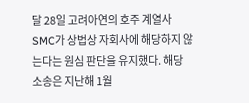달 28일 고려아연의 호주 계열사 SMC가 상법상 자회사에 해당하지 않는다는 원심 판단을 유지했다. 해당 소송은 지난해 1월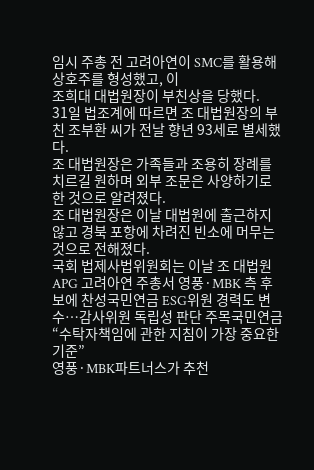임시 주총 전 고려아연이 SMC를 활용해 상호주를 형성했고, 이
조희대 대법원장이 부친상을 당했다.
31일 법조계에 따르면 조 대법원장의 부친 조부환 씨가 전날 향년 93세로 별세했다.
조 대법원장은 가족들과 조용히 장례를 치르길 원하며 외부 조문은 사양하기로 한 것으로 알려졌다.
조 대법원장은 이날 대법원에 출근하지 않고 경북 포항에 차려진 빈소에 머무는 것으로 전해졌다.
국회 법제사법위원회는 이날 조 대법원
APG 고려아연 주총서 영풍·MBK 측 후보에 찬성국민연금 ESG위원 경력도 변수…감사위원 독립성 판단 주목국민연금 “수탁자책임에 관한 지침이 가장 중요한 기준”
영풍·MBK파트너스가 추천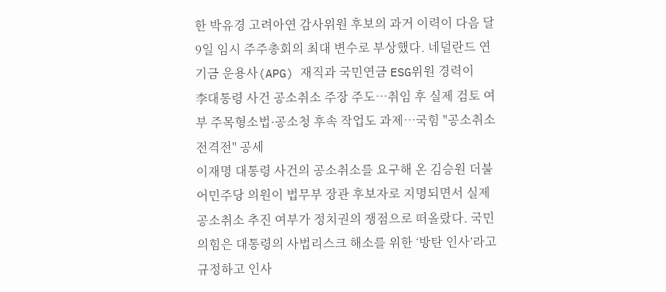한 박유경 고려아연 감사위원 후보의 과거 이력이 다음 달 9일 임시 주주총회의 최대 변수로 부상했다. 네덜란드 연기금 운용사(APG) 재직과 국민연금 ESG위원 경력이
李대통령 사건 공소취소 주장 주도…취임 후 실제 검토 여부 주목형소법·공소청 후속 작업도 과제…국힘 "공소취소 전격전" 공세
이재명 대통령 사건의 공소취소를 요구해 온 김승원 더불어민주당 의원이 법무부 장관 후보자로 지명되면서 실제 공소취소 추진 여부가 정치권의 쟁점으로 떠올랐다. 국민의힘은 대통령의 사법리스크 해소를 위한 ‘방탄 인사’라고 규정하고 인사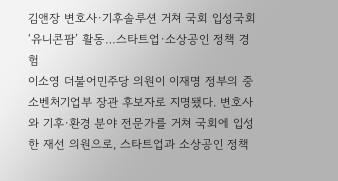김앤장 변호사·기후솔루션 거쳐 국회 입성국회 ‘유니콘팜’ 활동…스타트업·소상공인 정책 경험
이소영 더불어민주당 의원이 이재명 정부의 중소벤처기업부 장관 후보자로 지명됐다. 변호사와 기후·환경 분야 전문가를 거쳐 국회에 입성한 재선 의원으로, 스타트업과 소상공인 정책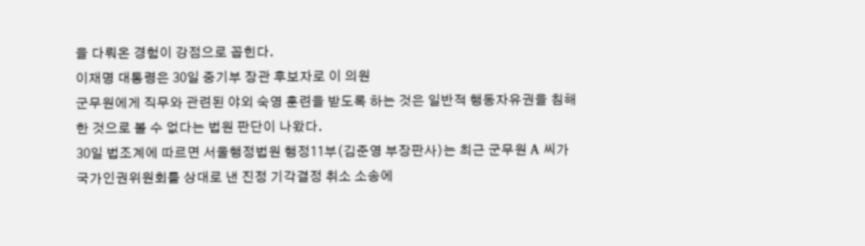을 다뤄온 경험이 강점으로 꼽힌다.
이재명 대통령은 30일 중기부 장관 후보자로 이 의원
군무원에게 직무와 관련된 야외 숙영 훈련을 받도록 하는 것은 일반적 행동자유권을 침해한 것으로 볼 수 없다는 법원 판단이 나왔다.
30일 법조계에 따르면 서울행정법원 행정11부(김준영 부장판사)는 최근 군무원 A 씨가 국가인권위원회를 상대로 낸 진정 기각결정 취소 소송에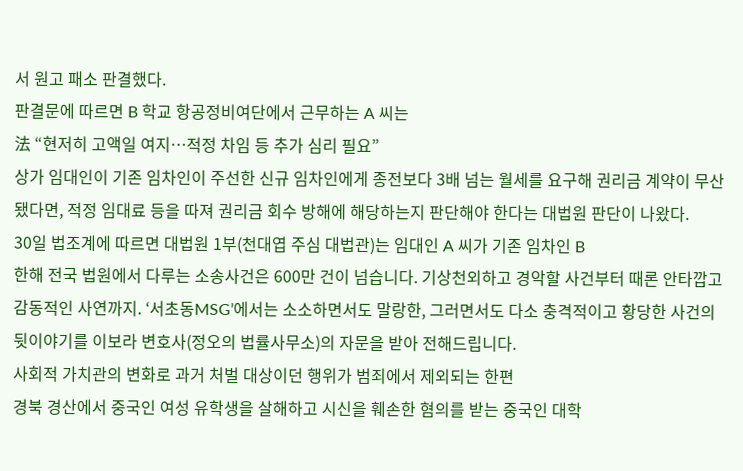서 원고 패소 판결했다.
판결문에 따르면 B 학교 항공정비여단에서 근무하는 A 씨는
法 “현저히 고액일 여지…적정 차임 등 추가 심리 필요”
상가 임대인이 기존 임차인이 주선한 신규 임차인에게 종전보다 3배 넘는 월세를 요구해 권리금 계약이 무산됐다면, 적정 임대료 등을 따져 권리금 회수 방해에 해당하는지 판단해야 한다는 대법원 판단이 나왔다.
30일 법조계에 따르면 대법원 1부(천대엽 주심 대법관)는 임대인 A 씨가 기존 임차인 B
한해 전국 법원에서 다루는 소송사건은 600만 건이 넘습니다. 기상천외하고 경악할 사건부터 때론 안타깝고 감동적인 사연까지. ‘서초동MSG’에서는 소소하면서도 말랑한, 그러면서도 다소 충격적이고 황당한 사건의 뒷이야기를 이보라 변호사(정오의 법률사무소)의 자문을 받아 전해드립니다.
사회적 가치관의 변화로 과거 처벌 대상이던 행위가 범죄에서 제외되는 한편
경북 경산에서 중국인 여성 유학생을 살해하고 시신을 훼손한 혐의를 받는 중국인 대학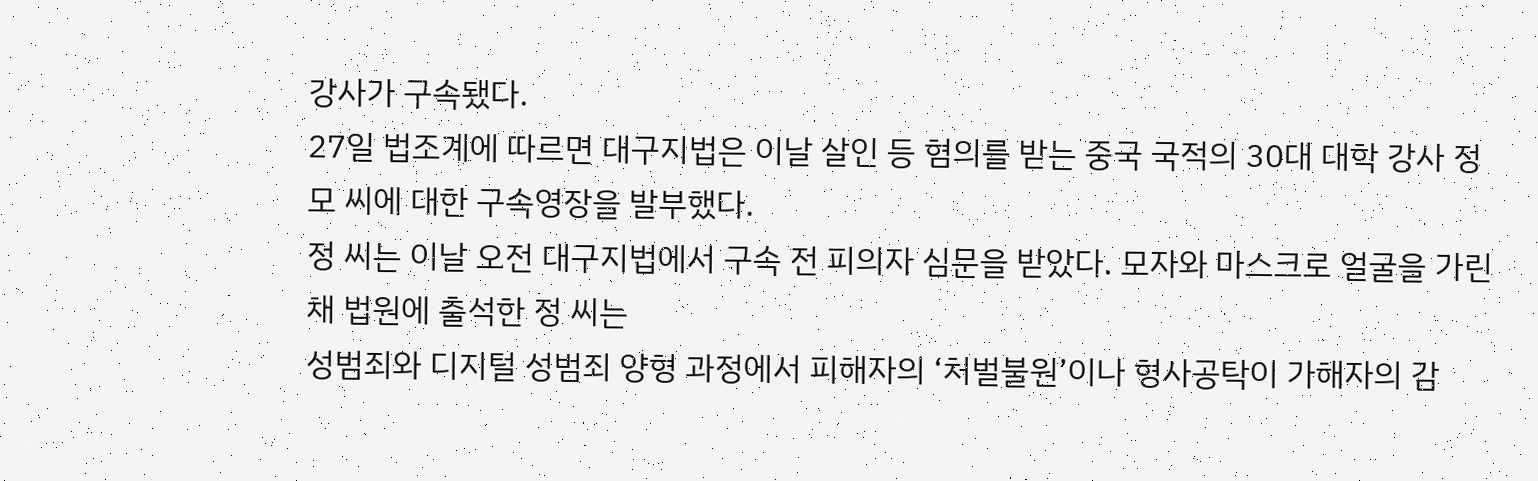강사가 구속됐다.
27일 법조계에 따르면 대구지법은 이날 살인 등 혐의를 받는 중국 국적의 30대 대학 강사 정 모 씨에 대한 구속영장을 발부했다.
정 씨는 이날 오전 대구지법에서 구속 전 피의자 심문을 받았다. 모자와 마스크로 얼굴을 가린 채 법원에 출석한 정 씨는
성범죄와 디지털 성범죄 양형 과정에서 피해자의 ‘처벌불원’이나 형사공탁이 가해자의 감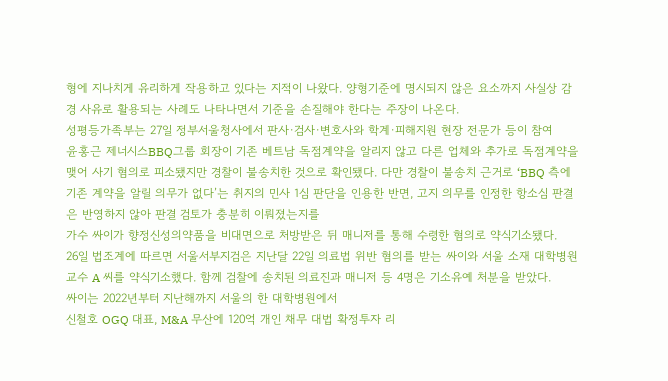형에 지나치게 유리하게 작용하고 있다는 지적이 나왔다. 양형기준에 명시되지 않은 요소까지 사실상 감경 사유로 활용되는 사례도 나타나면서 기준을 손질해야 한다는 주장이 나온다.
성평등가족부는 27일 정부서울청사에서 판사·검사·변호사와 학계·피해지원 현장 전문가 등이 참여
윤홍근 제너시스BBQ그룹 회장이 기존 베트남 독점계약을 알리지 않고 다른 업체와 추가로 독점계약을 맺어 사기 혐의로 피소됐지만 경찰이 불송치한 것으로 확인됐다. 다만 경찰이 불송치 근거로 ‘BBQ 측에 기존 계약을 알릴 의무가 없다’는 취지의 민사 1심 판단을 인용한 반면, 고지 의무를 인정한 항소심 판결은 반영하지 않아 판결 검토가 충분히 이뤄졌는지를
가수 싸이가 향정신성의약품을 비대면으로 처방받은 뒤 매니저를 통해 수령한 혐의로 약식기소됐다.
26일 법조계에 따르면 서울서부지검은 지난달 22일 의료법 위반 혐의를 받는 싸이와 서울 소재 대학병원 교수 A 씨를 약식기소했다. 함께 검찰에 송치된 의료진과 매니저 등 4명은 기소유예 처분을 받았다.
싸이는 2022년부터 지난해까지 서울의 한 대학병원에서
신철호 OGQ 대표, M&A 무산에 120억 개인 채무 대법 확정투자 리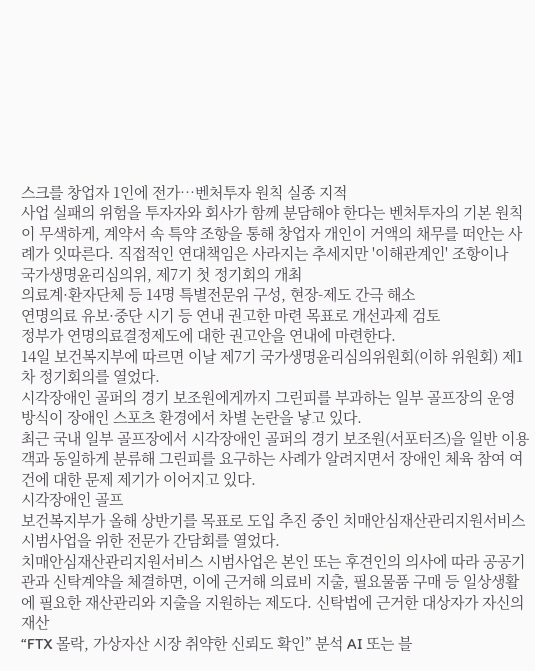스크를 창업자 1인에 전가…벤처투자 원칙 실종 지적
사업 실패의 위험을 투자자와 회사가 함께 분담해야 한다는 벤처투자의 기본 원칙이 무색하게, 계약서 속 특약 조항을 통해 창업자 개인이 거액의 채무를 떠안는 사례가 잇따른다. 직접적인 연대책임은 사라지는 추세지만 '이해관계인' 조항이나
국가생명윤리심의위, 제7기 첫 정기회의 개최
의료계·환자단체 등 14명 특별전문위 구성, 현장-제도 간극 해소
연명의료 유보·중단 시기 등 연내 권고한 마련 목표로 개선과제 검토
정부가 연명의료결정제도에 대한 권고안을 연내에 마련한다.
14일 보건복지부에 따르면 이날 제7기 국가생명윤리심의위원회(이하 위원회) 제1차 정기회의를 열었다.
시각장애인 골퍼의 경기 보조원에게까지 그린피를 부과하는 일부 골프장의 운영 방식이 장애인 스포츠 환경에서 차별 논란을 낳고 있다.
최근 국내 일부 골프장에서 시각장애인 골퍼의 경기 보조원(서포터즈)을 일반 이용객과 동일하게 분류해 그린피를 요구하는 사례가 알려지면서 장애인 체육 참여 여건에 대한 문제 제기가 이어지고 있다.
시각장애인 골프
보건복지부가 올해 상반기를 목표로 도입 추진 중인 치매안심재산관리지원서비스 시범사업을 위한 전문가 간담회를 열었다.
치매안심재산관리지원서비스 시범사업은 본인 또는 후견인의 의사에 따라 공공기관과 신탁계약을 체결하면, 이에 근거해 의료비 지출, 필요물품 구매 등 일상생활에 필요한 재산관리와 지출을 지원하는 제도다. 신탁법에 근거한 대상자가 자신의 재산
“FTX 몰락, 가상자산 시장 취약한 신뢰도 확인” 분석 AI 또는 블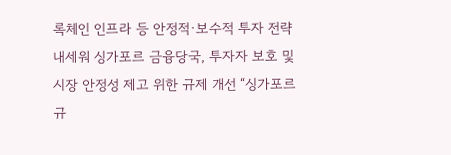록체인 인프라 등 안정적∙보수적 투자 전략 내세워 싱가포르 금융당국, 투자자 보호 및 시장 안정성 제고 위한 규제 개선 “싱가포르 규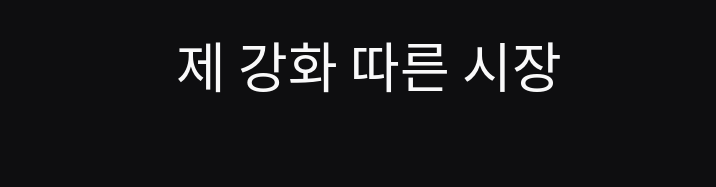제 강화 따른 시장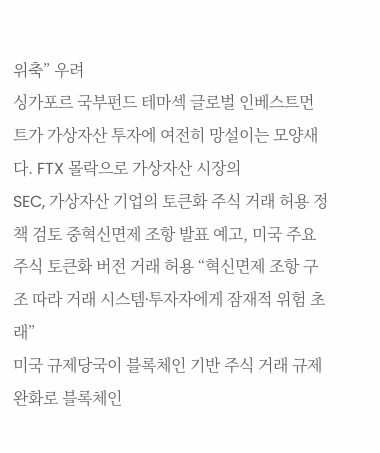위축” 우려
싱가포르 국부펀드 테마섹 글로벌 인베스트먼트가 가상자산 투자에 여전히 망설이는 모양새다. FTX 몰락으로 가상자산 시장의
SEC, 가상자산 기업의 토큰화 주식 거래 허용 정책 검토 중혁신면제 조항 발표 예고, 미국 주요 주식 토큰화 버전 거래 허용 “혁신면제 조항 구조 따라 거래 시스템∙투자자에게 잠재적 위험 초래”
미국 규제당국이 블록체인 기반 주식 거래 규제 완화로 블록체인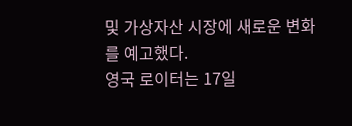및 가상자산 시장에 새로운 변화를 예고했다.
영국 로이터는 17일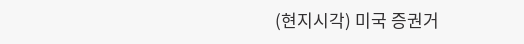(현지시각) 미국 증권거